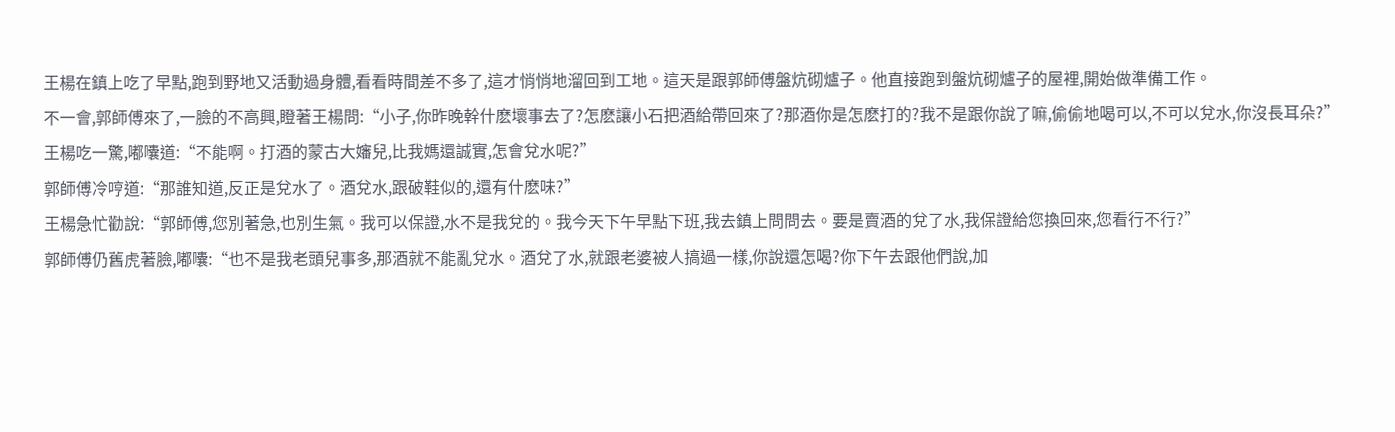王楊在鎮上吃了早點,跑到野地又活動過身體,看看時間差不多了,這才悄悄地溜回到工地。這天是跟郭師傅盤炕砌爐子。他直接跑到盤炕砌爐子的屋裡,開始做準備工作。
不一會,郭師傅來了,一臉的不高興,瞪著王楊問:“小子,你昨晚幹什麽壞事去了?怎麽讓小石把酒給帶回來了?那酒你是怎麽打的?我不是跟你說了嘛,偷偷地喝可以,不可以兌水,你沒長耳朵?”
王楊吃一驚,嘟囔道:“不能啊。打酒的蒙古大嬸兒,比我媽還誠實,怎會兌水呢?”
郭師傅冷哼道:“那誰知道,反正是兌水了。酒兌水,跟破鞋似的,還有什麽味?”
王楊急忙勸說:“郭師傅,您別著急,也別生氣。我可以保證,水不是我兌的。我今天下午早點下班,我去鎮上問問去。要是賣酒的兌了水,我保證給您換回來,您看行不行?”
郭師傅仍舊虎著臉,嘟囔:“也不是我老頭兒事多,那酒就不能亂兌水。酒兌了水,就跟老婆被人搞過一樣,你說還怎喝?你下午去跟他們說,加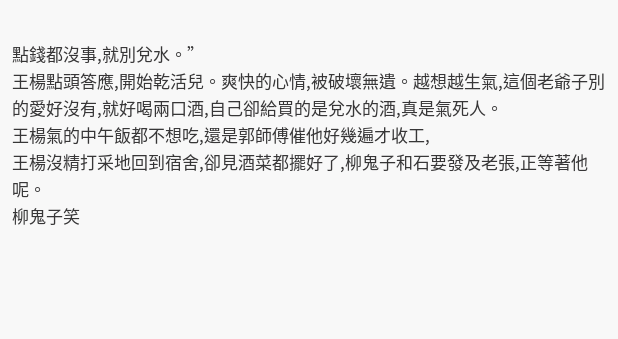點錢都沒事,就別兌水。”
王楊點頭答應,開始乾活兒。爽快的心情,被破壞無遺。越想越生氣,這個老爺子別的愛好沒有,就好喝兩口酒,自己卻給買的是兌水的酒,真是氣死人。
王楊氣的中午飯都不想吃,還是郭師傅催他好幾遍才收工,
王楊沒精打采地回到宿舍,卻見酒菜都擺好了,柳鬼子和石要發及老張,正等著他呢。
柳鬼子笑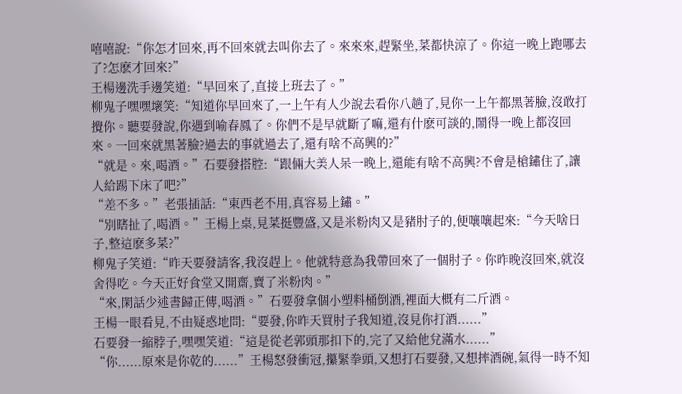嘻嘻說:“你怎才回來,再不回來就去叫你去了。來來來,趕緊坐,菜都快涼了。你這一晚上跑哪去了?怎麽才回來?”
王楊邊洗手邊笑道:“早回來了,直接上班去了。”
柳鬼子嘿嘿壞笑:“知道你早回來了,一上午有人少說去看你八趟了,見你一上午都黑著臉,沒敢打攪你。聽要發說,你遇到喻春鳳了。你們不是早就斷了嘛,還有什麽可談的,鬧得一晚上都沒回來。一回來就黑著臉?過去的事就過去了,還有啥不高興的?”
“就是。來,喝酒。”石要發搭腔:“跟倆大美人呆一晚上,還能有啥不高興?不會是槍鏽住了,讓人給踢下床了吧?”
“差不多。”老張插話:“東西老不用,真容易上鏽。”
“別瞎扯了,喝酒。”王楊上桌,見菜挺豐盛,又是米粉肉又是豬肘子的,便嚷嚷起來:“今天啥日子,整這麽多菜?”
柳鬼子笑道:“昨天要發請客,我沒趕上。他就特意為我帶回來了一個肘子。你昨晚沒回來,就沒舍得吃。今天正好食堂又開齋,賣了米粉肉。”
“來,閑話少述書歸正傳,喝酒。”石要發拿個小塑料桶倒酒,裡面大概有二斤酒。
王楊一眼看見,不由疑惑地問:“要發,你昨天買肘子我知道,沒見你打酒......”
石要發一縮脖子,嘿嘿笑道:“這是從老郭頭那扣下的,完了又給他兌滿水......”
“你......原來是你乾的......”王楊怒發衝冠,攥緊拳頭,又想打石要發,又想摔酒碗,氣得一時不知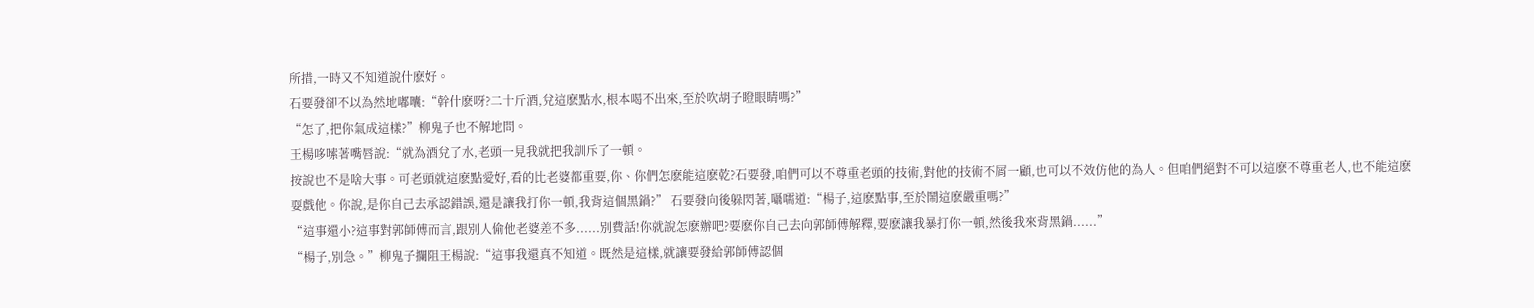所措,一時又不知道說什麽好。
石要發卻不以為然地嘟囔:“幹什麽呀?二十斤酒,兌這麽點水,根本喝不出來,至於吹胡子瞪眼睛嗎?”
“怎了,把你氣成這樣?”柳鬼子也不解地問。
王楊哆嗦著嘴唇說:“就為酒兌了水,老頭一見我就把我訓斥了一頓。
按說也不是啥大事。可老頭就這麽點愛好,看的比老婆都重要,你、你們怎麽能這麽乾?石要發,咱們可以不尊重老頭的技術,對他的技術不屑一顧,也可以不效仿他的為人。但咱們絕對不可以這麽不尊重老人,也不能這麽耍戲他。你說,是你自己去承認錯誤,還是讓我打你一頓,我背這個黑鍋?” 石要發向後躲閃著,囁嚅道:“楊子,這麽點事,至於鬧這麽嚴重嗎?”
“這事還小?這事對郭師傅而言,跟別人偷他老婆差不多......別費話!你就說怎麽辦吧?要麽你自己去向郭師傅解釋,要麽讓我暴打你一頓,然後我來背黑鍋......”
“楊子,別急。”柳鬼子攔阻王楊說:“這事我還真不知道。既然是這樣,就讓要發給郭師傅認個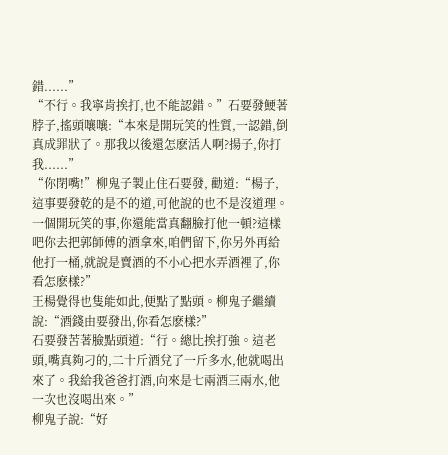錯......”
“不行。我寧肯挨打,也不能認錯。”石要發鯁著脖子,搖頭嚷嚷:“本來是開玩笑的性質,一認錯,倒真成罪狀了。那我以後還怎麽活人啊?揚子,你打我......”
“你閉嘴!”柳鬼子製止住石要發, 勸道:“楊子,這事要發乾的是不的道,可他說的也不是沒道理。一個開玩笑的事,你還能當真翻臉打他一頓?這樣吧你去把郭師傅的酒拿來,咱們留下,你另外再給他打一桶,就說是賣酒的不小心把水弄酒裡了,你看怎麽樣?”
王楊覺得也隻能如此,便點了點頭。柳鬼子繼續說:“酒錢由要發出,你看怎麽樣?”
石要發苦著臉點頭道:“行。總比挨打強。這老頭,嘴真夠刁的,二十斤酒兌了一斤多水,他就喝出來了。我給我爸爸打酒,向來是七兩酒三兩水,他一次也沒喝出來。”
柳鬼子說:“好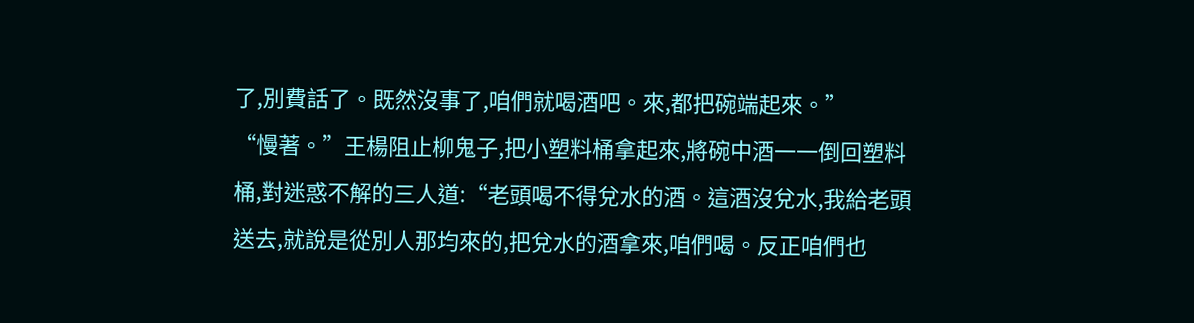了,別費話了。既然沒事了,咱們就喝酒吧。來,都把碗端起來。”
“慢著。”王楊阻止柳鬼子,把小塑料桶拿起來,將碗中酒一一倒回塑料桶,對迷惑不解的三人道:“老頭喝不得兌水的酒。這酒沒兌水,我給老頭送去,就說是從別人那均來的,把兌水的酒拿來,咱們喝。反正咱們也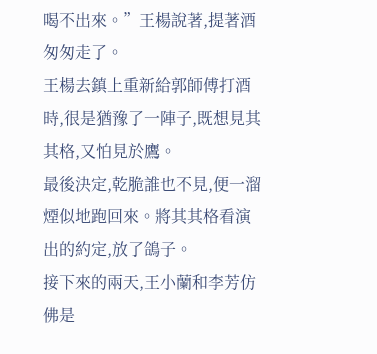喝不出來。”王楊說著,提著酒匆匆走了。
王楊去鎮上重新給郭師傅打酒時,很是猶豫了一陣子,既想見其其格,又怕見於鷹。
最後決定,乾脆誰也不見,便一溜煙似地跑回來。將其其格看演出的約定,放了鴿子。
接下來的兩天,王小蘭和李芳仿佛是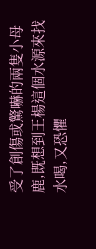受了創傷或驚嚇的兩隻小母鹿,既想到王楊這個水源來找水喝,又恐懼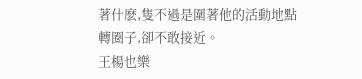著什麽,隻不過是圍著他的活動地點轉圈子,卻不敢接近。
王楊也樂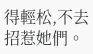得輕松,不去招惹她們。